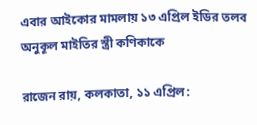এবার আইকোর মামলায় ১৩ এপ্রিল ইডির তলব অনুকূল মাইতির স্ত্রী কণিকাকে

রাজেন রায়, কলকাতা, ১১ এপ্রিল: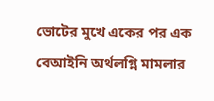ভোটের মুখে একের পর এক বেআইনি অর্থলগ্নি মামলার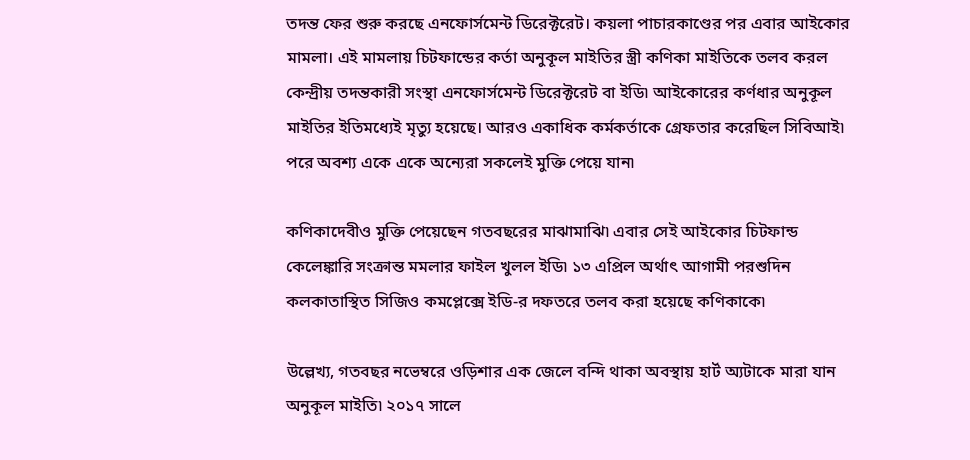তদন্ত ফের শুরু করছে এনফোর্সমেন্ট ডিরেক্টরেট। কয়লা পাচারকাণ্ডের পর এবার আইকোর মামলা। এই মামলায় চিটফান্ডের কর্তা অনুকূল মাইতির স্ত্রী কণিকা মাইতিকে তলব করল কেন্দ্রীয় তদন্তকারী সংস্থা এনফোর্সমেন্ট ডিরেক্টরেট বা ইডি৷ আইকোরের কর্ণধার অনুকূল মাইতির ইতিমধ্যেই মৃত্যু হয়েছে। আরও একাধিক কর্মকর্তাকে গ্রেফতার করেছিল সিবিআই৷ পরে অবশ্য একে একে অন্যেরা সকলেই মুক্তি পেয়ে যান৷

কণিকাদেবীও মুক্তি পেয়েছেন গতবছরের মাঝামাঝি৷ এবার সেই আইকোর চিটফান্ড কেলেঙ্কারি সংক্রান্ত মমলার ফাইল খুলল ইডি৷ ১৩ এপ্রিল অর্থাৎ আগামী পরশুদিন কলকাতাস্থিত সিজিও কমপ্লেক্সে ইডি-র দফতরে তলব করা হয়েছে কণিকাকে৷

উল্লেখ্য, গতবছর নভেম্বরে ওড়িশার এক জেলে বন্দি থাকা অবস্থায় হার্ট অ্যটাকে মারা যান অনুকূল মাইতি৷ ২০১৭ সালে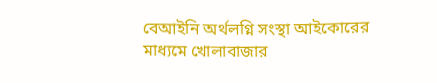বেআইনি অর্থলগ্নি সংস্থা আইকোরের মাধ্যমে খোলাবাজার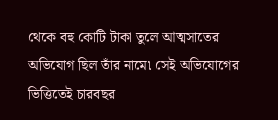থেকে বহু কোটি টাকা তুলে আত্মসাতের অভিযোগ ছিল তাঁর নামে৷ সেই অভিযোগের ভিত্তিতেই চারবছর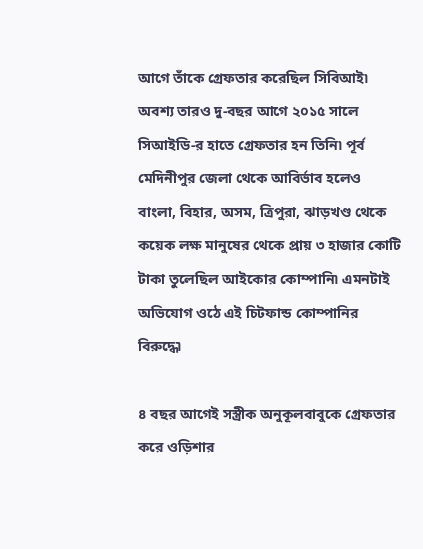আগে তাঁকে গ্রেফতার করেছিল সিবিআই৷ অবশ্য তারও দু-বছর আগে ২০১৫ সালে সিআইডি-র হাতে গ্রেফতার হন তিনি৷ পূর্ব মেদিনীপুর জেলা থেকে আবির্ভাব হলেও বাংলা, বিহার, অসম, ত্রিপুরা, ঝাড়খণ্ড থেকে কয়েক লক্ষ মানুষের থেকে প্রায় ৩ হাজার কোটি টাকা তুলেছিল আইকোর কোম্পানি৷ এমনটাই অভিযোগ ওঠে এই চিটফান্ড কোম্পানির বিরুদ্ধে৷

৪ বছর আগেই সস্ত্রীক অনুকূলবাবুকে গ্রেফতার করে ওড়িশার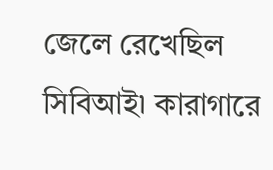জেলে রেখেছিল সিবিআই৷ কারাগারে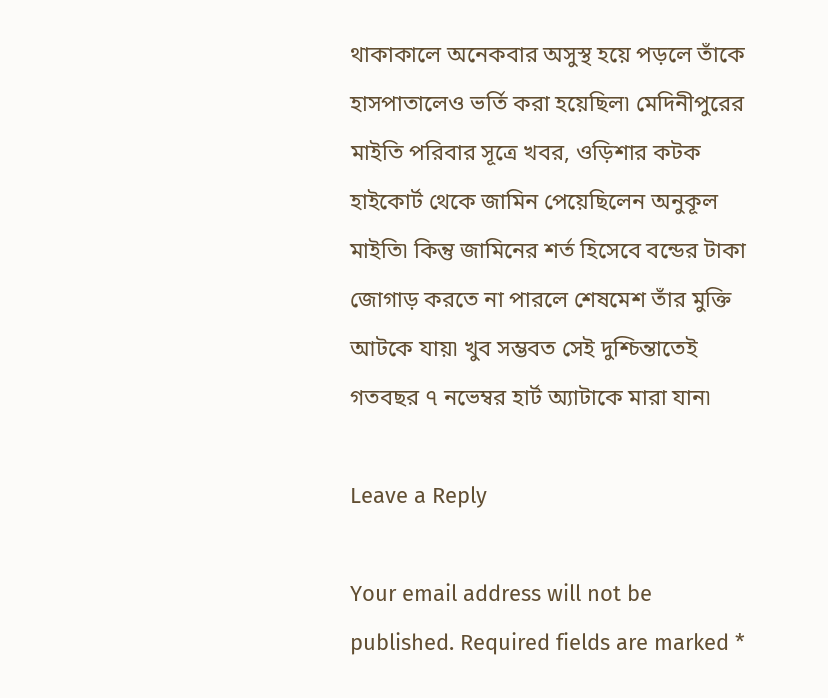থাকাকালে অনেকবার অসুস্থ হয়ে পড়লে তাঁকে হাসপাতালেও ভর্তি করা হয়েছিল৷ মেদিনীপুরের মাইতি পরিবার সূত্রে খবর, ওড়িশার কটক হাইকোর্ট থেকে জামিন পেয়েছিলেন অনুকূল মাইতি৷ কিন্তু জামিনের শর্ত হিসেবে বন্ডের টাকা জোগাড় করতে না পারলে শেষমেশ তাঁর মুক্তি আটকে যায়৷ খুব সম্ভবত সেই দুশ্চিন্তাতেই গতবছর ৭ নভেম্বর হার্ট অ্যাটাকে মারা যান৷

Leave a Reply

Your email address will not be published. Required fields are marked *